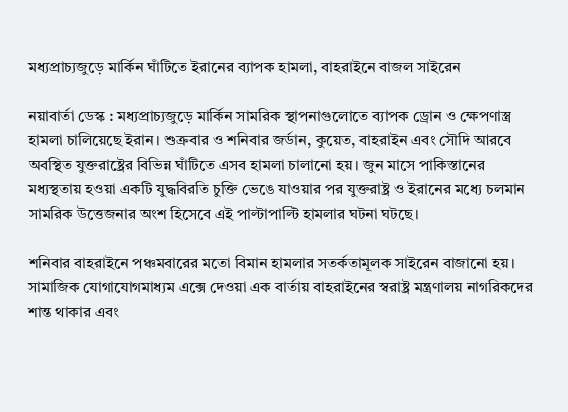মধ্যপ্রাচ্যজুড়ে মার্কিন ঘাঁটিতে ইরানের ব্যাপক হামলা, বাহরাইনে বাজল সাইরেন

নয়াবার্তা ডেস্ক : মধ্যপ্রাচ্যজুড়ে মার্কিন সামরিক স্থাপনাগুলোতে ব্যাপক ড্রোন ও ক্ষেপণাস্ত্র হামলা চালিয়েছে ইরান। শুক্রবার ও শনিবার জর্ডান, কুয়েত, বাহরাইন এবং সৌদি আরবে অবস্থিত যুক্তরাষ্ট্রের বিভিন্ন ঘাঁটিতে এসব হামলা চালানো হয়। জুন মাসে পাকিস্তানের মধ্যস্থতায় হওয়া একটি যুদ্ধবিরতি চুক্তি ভেঙে যাওয়ার পর যুক্তরাষ্ট্র ও ইরানের মধ্যে চলমান সামরিক উত্তেজনার অংশ হিসেবে এই পাল্টাপাল্টি হামলার ঘটনা ঘটছে।

শনিবার বাহরাইনে পঞ্চমবারের মতো বিমান হামলার সতর্কতামূলক সাইরেন বাজানো হয়। সামাজিক যোগাযোগমাধ্যম এক্সে দেওয়া এক বার্তায় বাহরাইনের স্বরাষ্ট্র মন্ত্রণালয় নাগরিকদের শান্ত থাকার এবং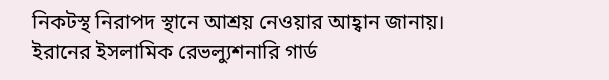নিকটস্থ নিরাপদ স্থানে আশ্রয় নেওয়ার আহ্বান জানায়। ইরানের ইসলামিক রেভল্যুশনারি গার্ড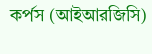কর্পস (আইআরজিসি)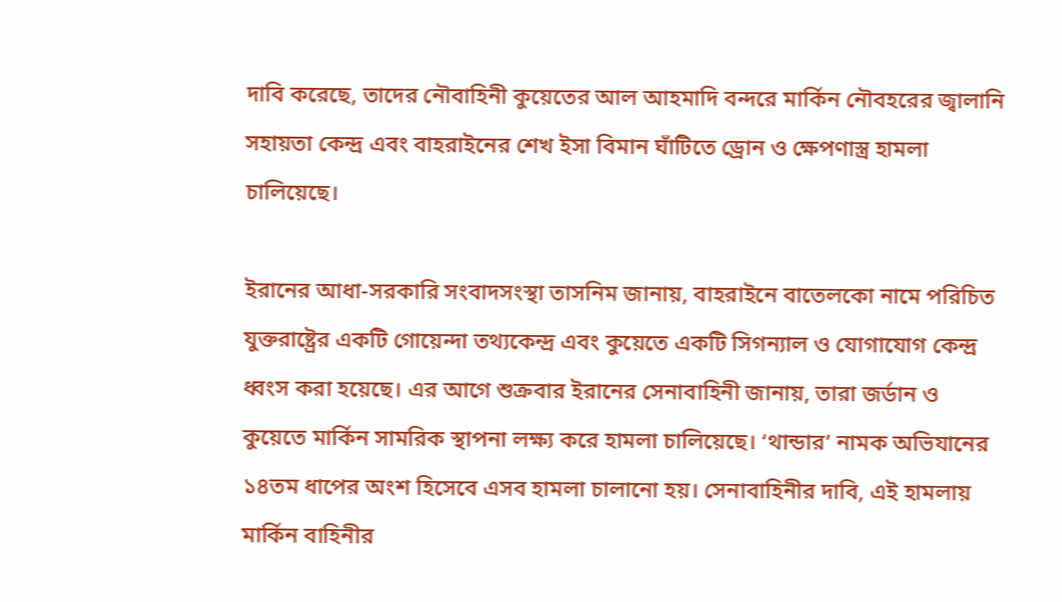দাবি করেছে, তাদের নৌবাহিনী কুয়েতের আল আহমাদি বন্দরে মার্কিন নৌবহরের জ্বালানি সহায়তা কেন্দ্র এবং বাহরাইনের শেখ ইসা বিমান ঘাঁটিতে ড্রোন ও ক্ষেপণাস্ত্র হামলা চালিয়েছে।

ইরানের আধা-সরকারি সংবাদসংস্থা তাসনিম জানায়, বাহরাইনে বাতেলকো নামে পরিচিত যুক্তরাষ্ট্রের একটি গোয়েন্দা তথ্যকেন্দ্র এবং কুয়েতে একটি সিগন্যাল ও যোগাযোগ কেন্দ্র ধ্বংস করা হয়েছে। এর আগে শুক্রবার ইরানের সেনাবাহিনী জানায়, তারা জর্ডান ও কুয়েতে মার্কিন সামরিক স্থাপনা লক্ষ্য করে হামলা চালিয়েছে। ‘থান্ডার’ নামক অভিযানের ১৪তম ধাপের অংশ হিসেবে এসব হামলা চালানো হয়। সেনাবাহিনীর দাবি, এই হামলায় মার্কিন বাহিনীর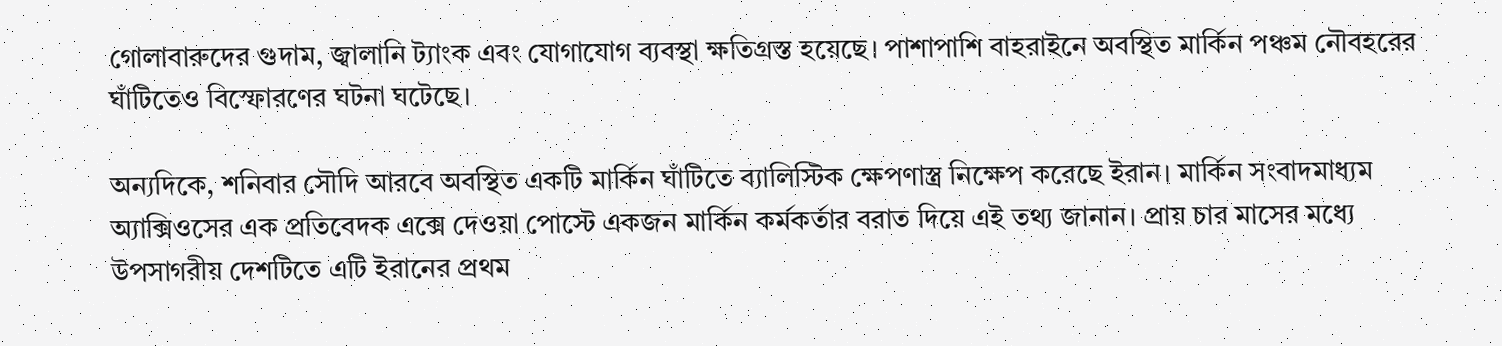গোলাবারুদের গুদাম, জ্বালানি ট্যাংক এবং যোগাযোগ ব্যবস্থা ক্ষতিগ্রস্ত হয়েছে। পাশাপাশি বাহরাইনে অবস্থিত মার্কিন পঞ্চম নৌবহরের ঘাঁটিতেও বিস্ফোরণের ঘটনা ঘটেছে।

অন্যদিকে, শনিবার সৌদি আরবে অবস্থিত একটি মার্কিন ঘাঁটিতে ব্যালিস্টিক ক্ষেপণাস্ত্র নিক্ষেপ করেছে ইরান। মার্কিন সংবাদমাধ্যম অ্যাক্সিওসের এক প্রতিবেদক এক্সে দেওয়া পোস্টে একজন মার্কিন কর্মকর্তার বরাত দিয়ে এই তথ্য জানান। প্রায় চার মাসের মধ্যে উপসাগরীয় দেশটিতে এটি ইরানের প্রথম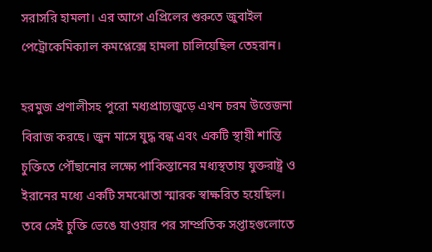সরাসরি হামলা। এর আগে এপ্রিলের শুরুতে জুবাইল পেট্রোকেমিক্যাল কমপ্লেক্সে হামলা চালিয়েছিল তেহরান।

হরমুজ প্রণালীসহ পুরো মধ্যপ্রাচ্যজুড়ে এখন চরম উত্তেজনা বিরাজ করছে। জুন মাসে যুদ্ধ বন্ধ এবং একটি স্থায়ী শান্তি চুক্তিতে পৌঁছানোর লক্ষ্যে পাকিস্তানের মধ্যস্থতায় যুক্তরাষ্ট্র ও ইরানের মধ্যে একটি সমঝোতা স্মারক স্বাক্ষরিত হয়েছিল। তবে সেই চুক্তি ভেঙে যাওয়ার পর সাম্প্রতিক সপ্তাহগুলোতে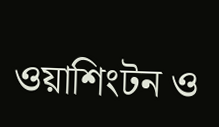ওয়াশিংটন ও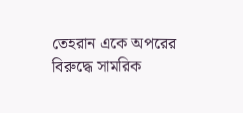তেহরান একে অপরের বিরুদ্ধে সামরিক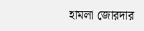হামলা জোরদার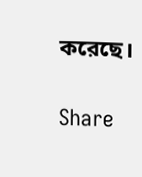করেছে।

Share